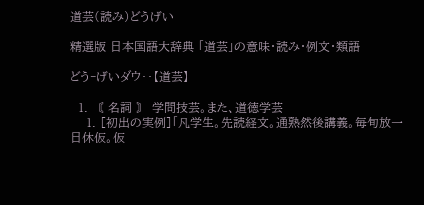道芸(読み)どうげい

精選版 日本国語大辞典 「道芸」の意味・読み・例文・類語

どう‐げいダウ‥【道芸】

  1. 〘 名詞 〙 学問技芸。また、道徳学芸
    1. [初出の実例]「凡学生。先読経文。通熟然後講義。毎旬放一日休仮。仮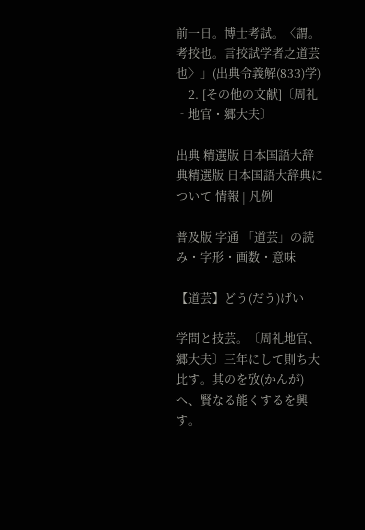前一日。博士考試。〈謂。考挍也。言挍試学者之道芸也〉」(出典令義解(833)学)
    2. [その他の文献]〔周礼‐地官・郷大夫〕

出典 精選版 日本国語大辞典精選版 日本国語大辞典について 情報 | 凡例

普及版 字通 「道芸」の読み・字形・画数・意味

【道芸】どう(だう)げい

学問と技芸。〔周礼地官、郷大夫〕三年にして則ち大比す。其のを攷(かんが)へ、賢なる能くするを興す。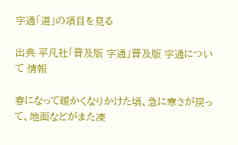字通「道」の項目を見る

出典 平凡社「普及版 字通」普及版 字通について 情報

春になって暖かくなりかけた頃、急に寒さが戻って、地面などがまた凍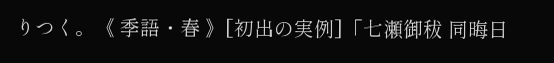りつく。《 季語・春 》[初出の実例]「七瀬御秡 同晦日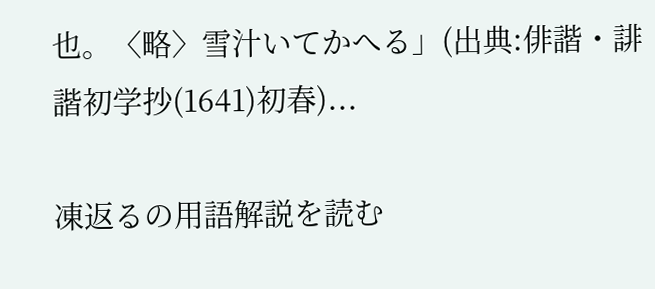也。〈略〉雪汁いてかへる」(出典:俳諧・誹諧初学抄(1641)初春)...

凍返るの用語解説を読む